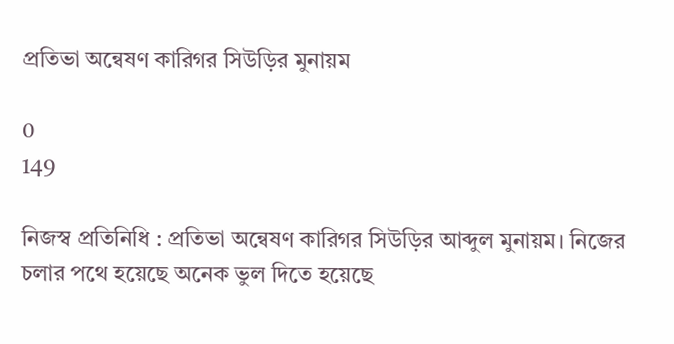প্রতিভা অন্বেষণ কারিগর সিউড়ির মুনায়ম

0
149

নিজস্ব প্রতিনিধি : প্রতিভা অন্বেষণ কারিগর সিউড়ির আব্দুল মুনায়ম। নিজের চলার পথে হয়েছে অনেক ভুল দিতে হয়েছে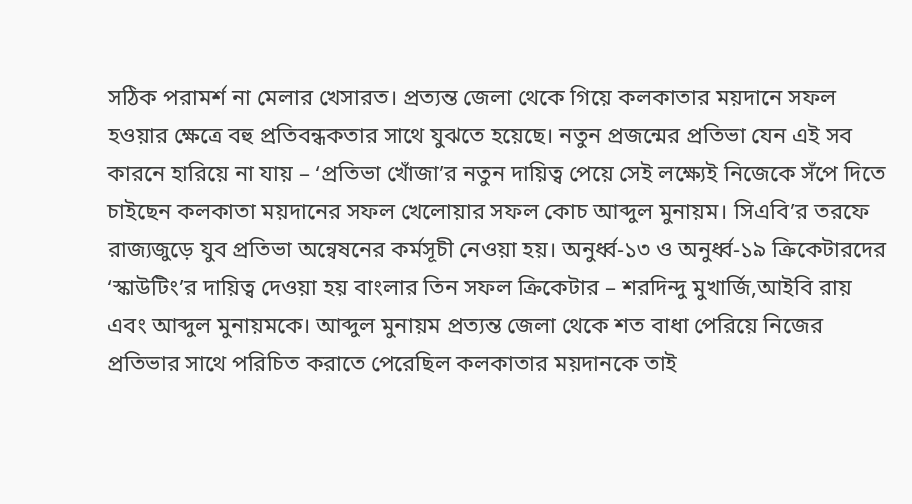সঠিক পরামর্শ না মেলার খেসারত। প্রত্যন্ত জেলা থেকে গিয়ে কলকাতার ময়দানে সফল হওয়ার ক্ষেত্রে বহু প্রতিবন্ধকতার সাথে যুঝতে হয়েছে। নতুন প্রজন্মের প্রতিভা যেন এই সব কারনে হারিয়ে না যায় – ‘প্রতিভা খোঁজা’র নতুন দায়িত্ব পেয়ে সেই লক্ষ্যেই নিজেকে সঁপে দিতে চাইছেন কলকাতা ময়দানের সফল খেলোয়ার সফল কোচ আব্দুল মুনায়ম। সিএবি’র তরফে রাজ্যজুড়ে যুব প্রতিভা অন্বেষনের কর্মসূচী নেওয়া হয়। অনুর্ধ্ব-১৩ ও অনুর্ধ্ব-১৯ ক্রিকেটারদের ‘স্কাউটিং’র দায়িত্ব দেওয়া হয় বাংলার তিন সফল ক্রিকেটার – শরদিন্দু মুখার্জি,আইবি রায় এবং আব্দুল মুনায়মকে। আব্দুল মুনায়ম প্রত্যন্ত জেলা থেকে শত বাধা পেরিয়ে নিজের প্রতিভার সাথে পরিচিত করাতে পেরেছিল কলকাতার ময়দানকে তাই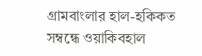গ্রামবাংলার হাল-হকিকত সম্বন্ধে ওয়াকিবহাল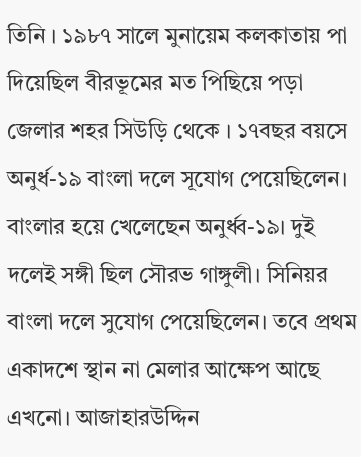তিনি । ১৯৮৭ সালে মুনায়েম কলকাতায় পা দিয়েছিল বীরভূমের মত পিছিয়ে পড়া জেলার শহর সিউড়ি থেকে । ১৭বছর বয়সে অনুর্ধ-১৯ বাংলা দলে সূযোগ পেয়েছিলেন। বাংলার হয়ে খেলেছেন অনুর্ধ্ব-১৯। দুই দলেই সঙ্গী ছিল সৌরভ গাঙ্গুলী। সিনিয়র বাংলা দলে সুযোগ পেয়েছিলেন। তবে প্রথম একাদশে স্থান না মেলার আক্ষেপ আছে এখনো। আজাহারউদ্দিন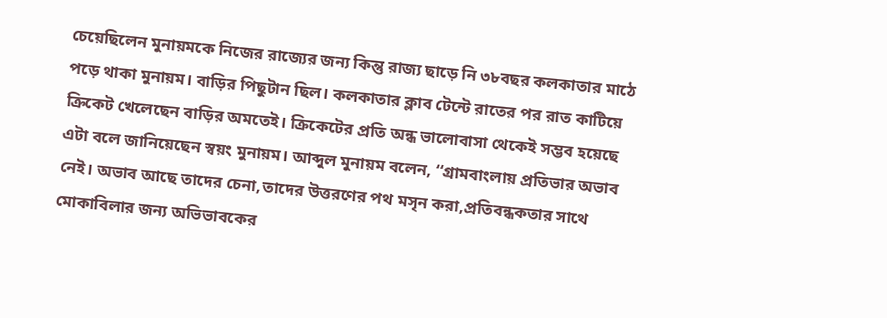চেয়েছিলেন মুনায়মকে নিজের রাজ্যের জন্য কিন্তু রাজ্য ছাড়ে নি ৩৮বছর কলকাতার মাঠে পড়ে থাকা মুনায়ম। বাড়ির পিছুটান ছিল। কলকাতার ক্লাব টেন্টে রাতের পর রাত কাটিয়ে ক্রিকেট খেলেছেন বাড়ির অমতেই। ক্রিকেটের প্রতি অন্ধ ভালোবাসা থেকেই সম্ভব হয়েছে এটা বলে জানিয়েছেন স্বয়ং মুনায়ম। আব্দুল মুনায়ম বলেন, ‘‘গ্রামবাংলায় প্রতিভার অভাব নেই। অভাব আছে তাদের চেনা,তাদের উত্তরণের পথ মসৃন করা,প্রতিবন্ধকতার সাথে মোকাবিলার জন্য অভিভাবকের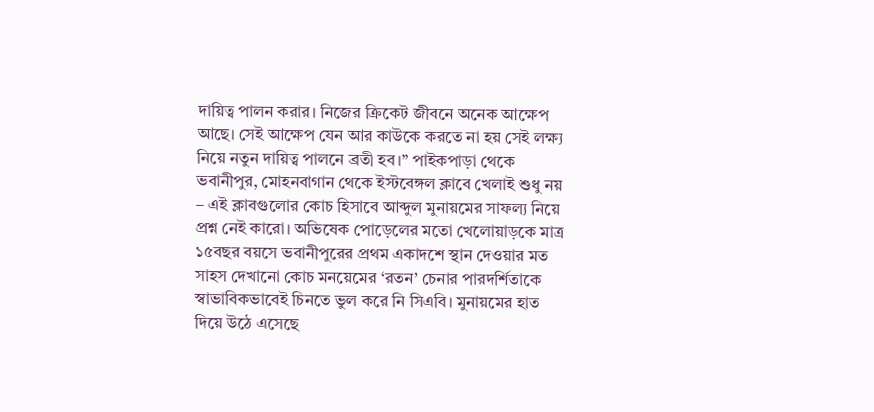দায়িত্ব পালন করার। নিজের ক্রিকেট জীবনে অনেক আক্ষেপ আছে। সেই আক্ষেপ যেন আর কাউকে করতে না হয় সেই লক্ষ্য নিয়ে নতুন দায়িত্ব পালনে ব্রতী হব।’’ পাইকপাড়া থেকে ভবানীপুর, মোহনবাগান থেকে ইস্টবেঙ্গল ক্লাবে খেলাই শুধু নয় – এই ক্লাবগুলোর কোচ হিসাবে আব্দুল মুনায়মের সাফল্য নিয়ে প্রশ্ন নেই কারো। অভিষেক পোড়েলের মতো খেলোয়াড়কে মাত্র ১৫বছর বয়সে ভবানীপুরের প্রথম একাদশে স্থান দেওয়ার মত সাহস দেখানো কোচ মনয়েমের ‘রতন’ চেনার পারদর্শিতাকে স্বাভাবিকভাবেই চিনতে ভুল করে নি সিএবি। মুনায়মের হাত দিয়ে উঠে এসেছে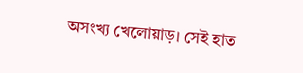অসংখ্য খেলোয়াড়। সেই হাত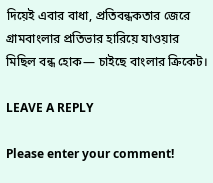দিয়েই এবার বাধা, প্রতিবন্ধকতার জেরে গ্রামবাংলার প্রতিভার হারিয়ে যাওয়ার মিছিল বন্ধ হোক— চাইছে বাংলার ক্রিকেট।

LEAVE A REPLY

Please enter your comment!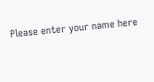Please enter your name here